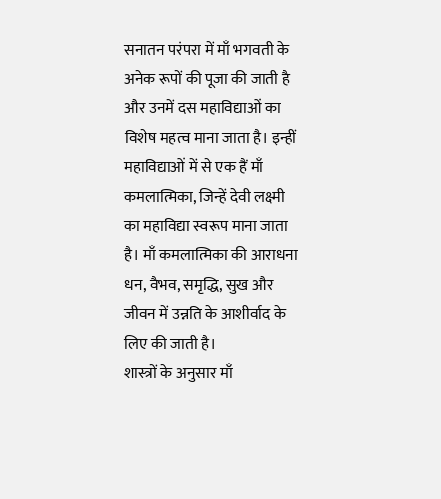सनातन परंपरा में माँ भगवती के अनेक रूपों की पूजा की जाती है और उनमें दस महाविद्याओं का विशेष महत्व माना जाता है। इन्हीं महाविद्याओं में से एक हैं माँ कमलात्मिका, जिन्हें देवी लक्ष्मी का महाविद्या स्वरूप माना जाता है। माँ कमलात्मिका की आराधना धन, वैभव, समृद्धि, सुख और जीवन में उन्नति के आशीर्वाद के लिए की जाती है।
शास्त्रों के अनुसार माँ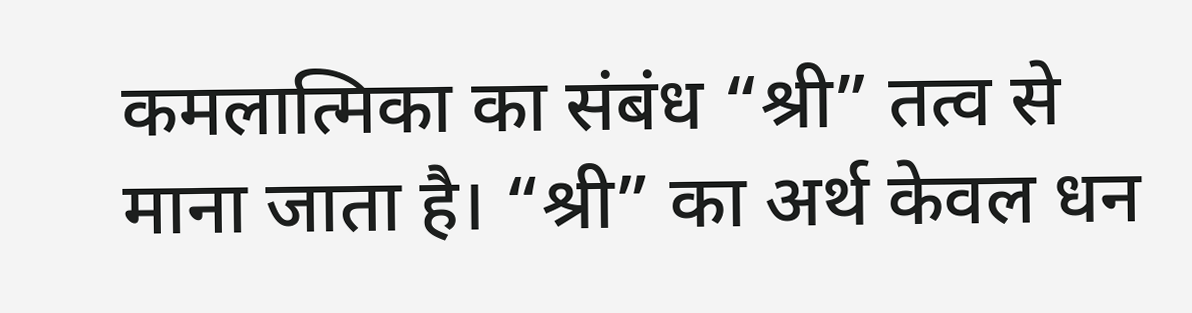कमलात्मिका का संबंध “श्री” तत्व से माना जाता है। “श्री” का अर्थ केवल धन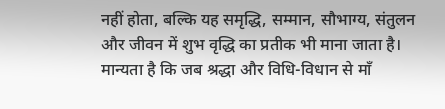नहीं होता, बल्कि यह समृद्धि, सम्मान, सौभाग्य, संतुलन और जीवन में शुभ वृद्धि का प्रतीक भी माना जाता है। मान्यता है कि जब श्रद्धा और विधि-विधान से माँ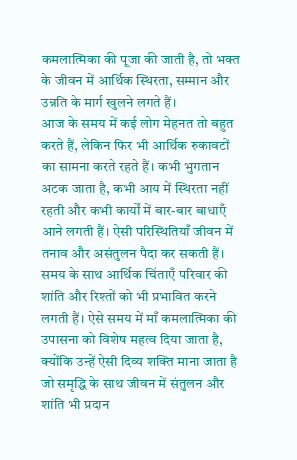कमलात्मिका की पूजा की जाती है, तो भक्त के जीवन में आर्थिक स्थिरता, सम्मान और उन्नति के मार्ग खुलने लगते हैं।
आज के समय में कई लोग मेहनत तो बहुत करते हैं, लेकिन फिर भी आर्थिक रुकावटों का सामना करते रहते हैं। कभी भुगतान अटक जाता है, कभी आय में स्थिरता नहीं रहती और कभी कार्यों में बार-बार बाधाएँ आने लगती हैं। ऐसी परिस्थितियाँ जीवन में तनाव और असंतुलन पैदा कर सकती हैं। समय के साथ आर्थिक चिंताएँ परिवार की शांति और रिश्तों को भी प्रभावित करने लगती हैं। ऐसे समय में माँ कमलात्मिका की उपासना को विशेष महत्व दिया जाता है, क्योंकि उन्हें ऐसी दिव्य शक्ति माना जाता है जो समृद्धि के साथ जीवन में संतुलन और शांति भी प्रदान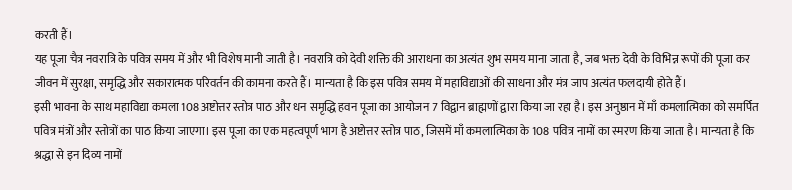करती हैं।
यह पूजा चैत्र नवरात्रि के पवित्र समय में और भी विशेष मानी जाती है। नवरात्रि को देवी शक्ति की आराधना का अत्यंत शुभ समय माना जाता है, जब भक्त देवी के विभिन्न रूपों की पूजा कर जीवन में सुरक्षा, समृद्धि और सकारात्मक परिवर्तन की कामना करते हैं। मान्यता है कि इस पवित्र समय में महाविद्याओं की साधना और मंत्र जाप अत्यंत फलदायी होते हैं।
इसी भावना के साथ महाविद्या कमला 108 अष्टोत्तर स्तोत्र पाठ और धन समृद्धि हवन पूजा का आयोजन 7 विद्वान ब्राह्मणों द्वारा किया जा रहा है। इस अनुष्ठान में माँ कमलात्मिका को समर्पित पवित्र मंत्रों और स्तोत्रों का पाठ किया जाएगा। इस पूजा का एक महत्वपूर्ण भाग है अष्टोत्तर स्तोत्र पाठ, जिसमें माँ कमलात्मिका के 108 पवित्र नामों का स्मरण किया जाता है। मान्यता है कि श्रद्धा से इन दिव्य नामों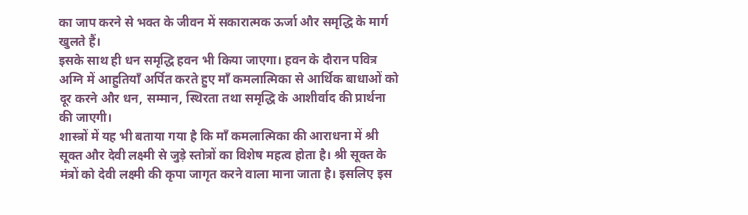का जाप करने से भक्त के जीवन में सकारात्मक ऊर्जा और समृद्धि के मार्ग खुलते हैं।
इसके साथ ही धन समृद्धि हवन भी किया जाएगा। हवन के दौरान पवित्र अग्नि में आहुतियाँ अर्पित करते हुए माँ कमलात्मिका से आर्थिक बाधाओं को दूर करने और धन, सम्मान, स्थिरता तथा समृद्धि के आशीर्वाद की प्रार्थना की जाएगी।
शास्त्रों में यह भी बताया गया है कि माँ कमलात्मिका की आराधना में श्री सूक्त और देवी लक्ष्मी से जुड़े स्तोत्रों का विशेष महत्व होता है। श्री सूक्त के मंत्रों को देवी लक्ष्मी की कृपा जागृत करने वाला माना जाता है। इसलिए इस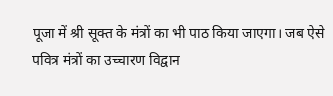पूजा में श्री सूक्त के मंत्रों का भी पाठ किया जाएगा। जब ऐसे पवित्र मंत्रों का उच्चारण विद्वान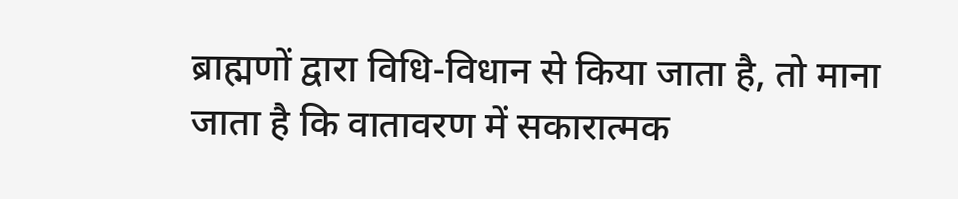ब्राह्मणों द्वारा विधि-विधान से किया जाता है, तो माना जाता है कि वातावरण में सकारात्मक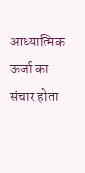आध्यात्मिक ऊर्जा का संचार होता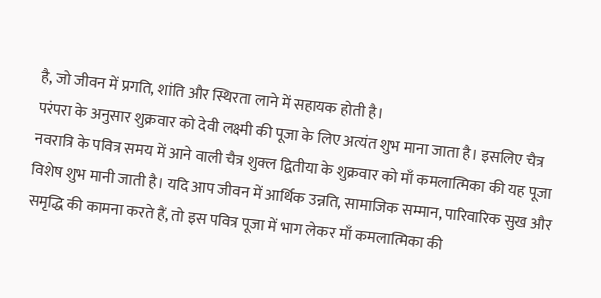है, जो जीवन में प्रगति, शांति और स्थिरता लाने में सहायक होती है।
परंपरा के अनुसार शुक्रवार को देवी लक्ष्मी की पूजा के लिए अत्यंत शुभ माना जाता है। इसलिए चैत्र नवरात्रि के पवित्र समय में आने वाली चैत्र शुक्ल द्वितीया के शुक्रवार को माँ कमलात्मिका की यह पूजा विशेष शुभ मानी जाती है। यदि आप जीवन में आर्थिक उन्नति, सामाजिक सम्मान, पारिवारिक सुख और समृद्धि की कामना करते हैं, तो इस पवित्र पूजा में भाग लेकर माँ कमलात्मिका की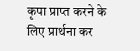कृपा प्राप्त करने के लिए प्रार्थना कर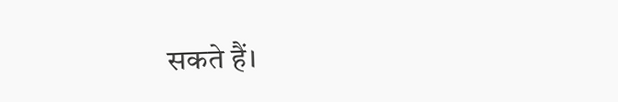सकते हैं।